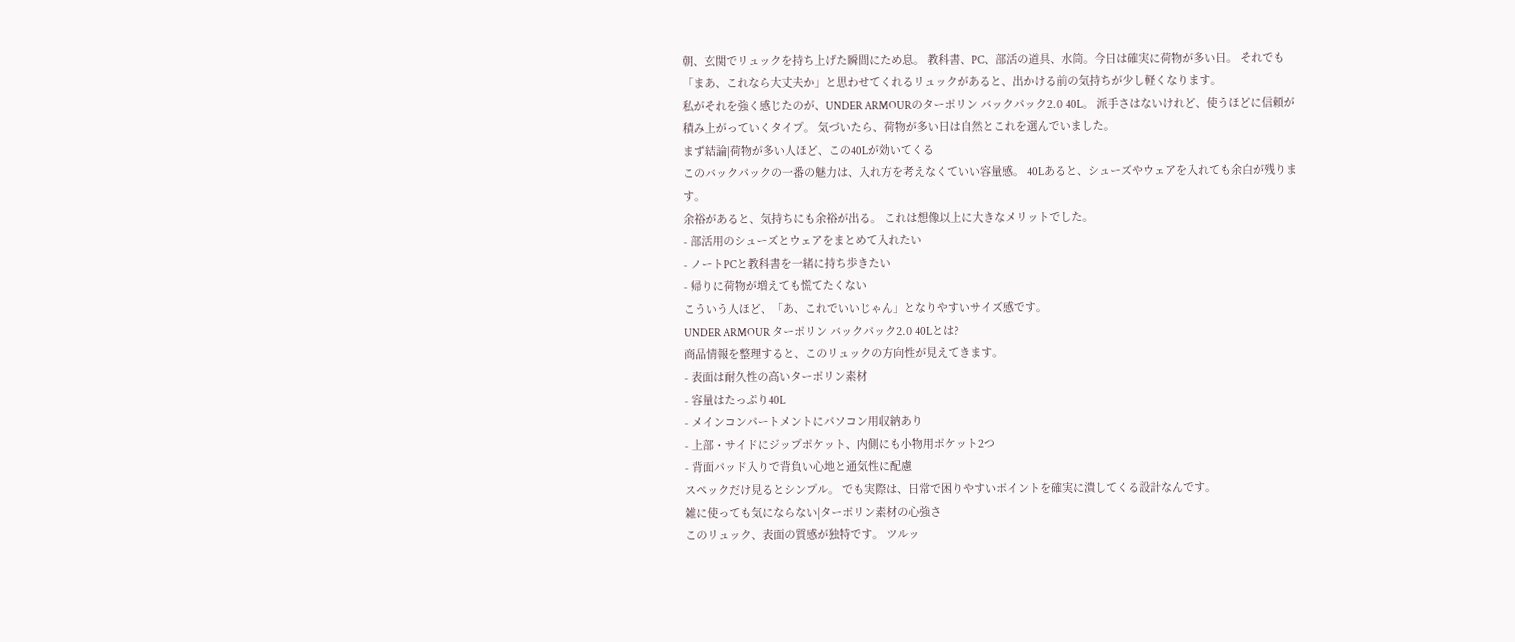朝、玄関でリュックを持ち上げた瞬間にため息。 教科書、PC、部活の道具、水筒。今日は確実に荷物が多い日。 それでも「まあ、これなら大丈夫か」と思わせてくれるリュックがあると、出かける前の気持ちが少し軽くなります。
私がそれを強く感じたのが、UNDER ARMOURのターポリン バックパック2.0 40L。 派手さはないけれど、使うほどに信頼が積み上がっていくタイプ。 気づいたら、荷物が多い日は自然とこれを選んでいました。
まず結論|荷物が多い人ほど、この40Lが効いてくる
このバックパックの一番の魅力は、入れ方を考えなくていい容量感。 40Lあると、シューズやウェアを入れても余白が残ります。
余裕があると、気持ちにも余裕が出る。 これは想像以上に大きなメリットでした。
- 部活用のシューズとウェアをまとめて入れたい
- ノートPCと教科書を一緒に持ち歩きたい
- 帰りに荷物が増えても慌てたくない
こういう人ほど、「あ、これでいいじゃん」となりやすいサイズ感です。
UNDER ARMOUR ターポリン バックパック2.0 40Lとは?
商品情報を整理すると、このリュックの方向性が見えてきます。
- 表面は耐久性の高いターポリン素材
- 容量はたっぷり40L
- メインコンパートメントにパソコン用収納あり
- 上部・サイドにジップポケット、内側にも小物用ポケット2つ
- 背面パッド入りで背負い心地と通気性に配慮
スペックだけ見るとシンプル。 でも実際は、日常で困りやすいポイントを確実に潰してくる設計なんです。
雑に使っても気にならない|ターポリン素材の心強さ
このリュック、表面の質感が独特です。 ツルッ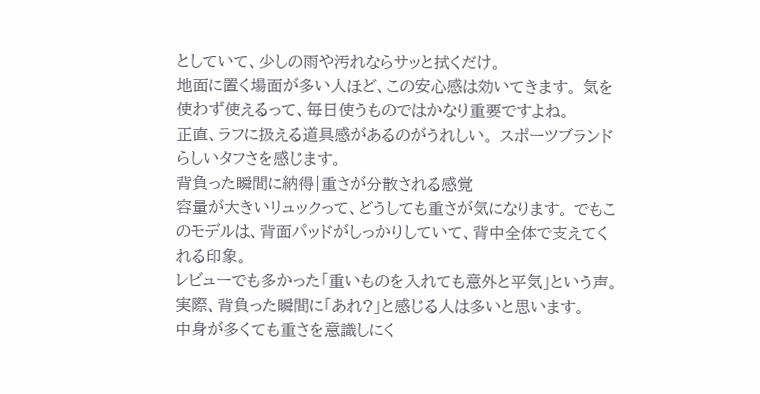としていて、少しの雨や汚れならサッと拭くだけ。
地面に置く場面が多い人ほど、この安心感は効いてきます。 気を使わず使えるって、毎日使うものではかなり重要ですよね。
正直、ラフに扱える道具感があるのがうれしい。 スポーツブランドらしいタフさを感じます。
背負った瞬間に納得|重さが分散される感覚
容量が大きいリュックって、どうしても重さが気になります。 でもこのモデルは、背面パッドがしっかりしていて、背中全体で支えてくれる印象。
レビューでも多かった「重いものを入れても意外と平気」という声。 実際、背負った瞬間に「あれ?」と感じる人は多いと思います。
中身が多くても重さを意識しにく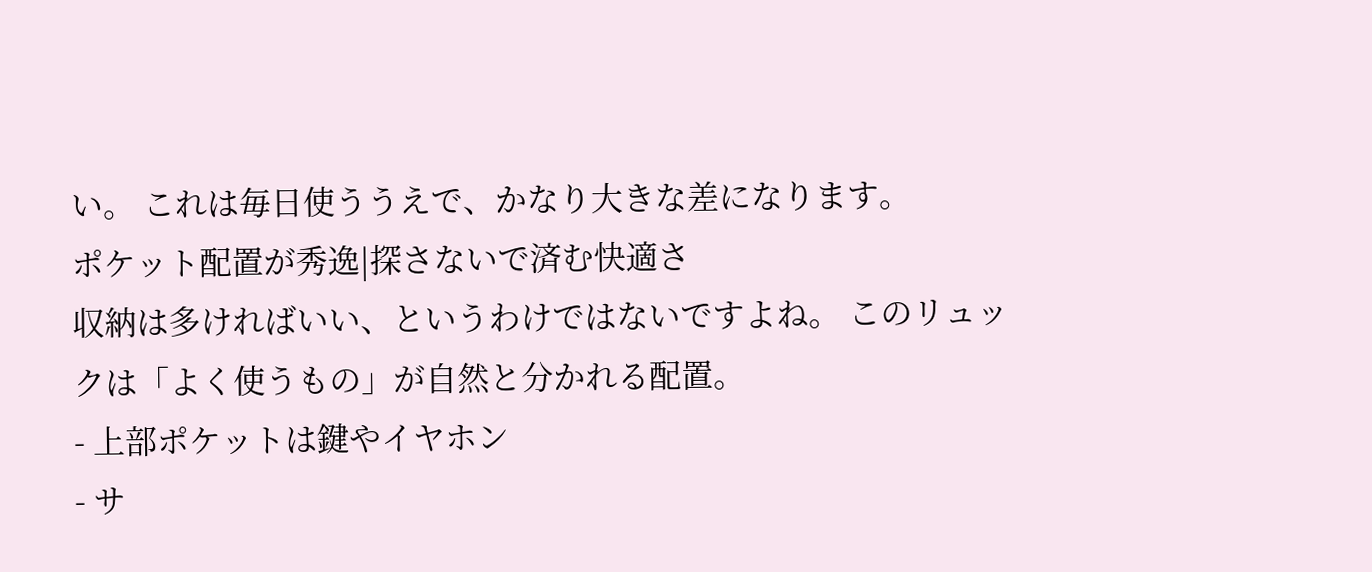い。 これは毎日使ううえで、かなり大きな差になります。
ポケット配置が秀逸|探さないで済む快適さ
収納は多ければいい、というわけではないですよね。 このリュックは「よく使うもの」が自然と分かれる配置。
- 上部ポケットは鍵やイヤホン
- サ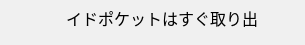イドポケットはすぐ取り出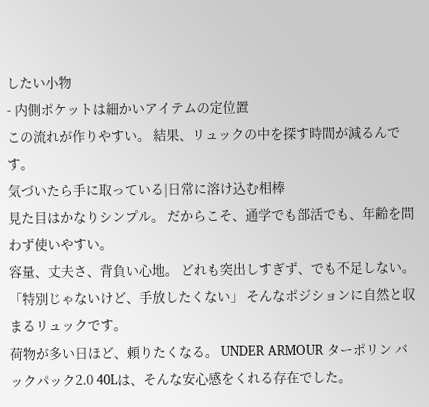したい小物
- 内側ポケットは細かいアイテムの定位置
この流れが作りやすい。 結果、リュックの中を探す時間が減るんです。
気づいたら手に取っている|日常に溶け込む相棒
見た目はかなりシンプル。 だからこそ、通学でも部活でも、年齢を問わず使いやすい。
容量、丈夫さ、背負い心地。 どれも突出しすぎず、でも不足しない。
「特別じゃないけど、手放したくない」 そんなポジションに自然と収まるリュックです。
荷物が多い日ほど、頼りたくなる。 UNDER ARMOUR ターポリン バックパック2.0 40Lは、そんな安心感をくれる存在でした。